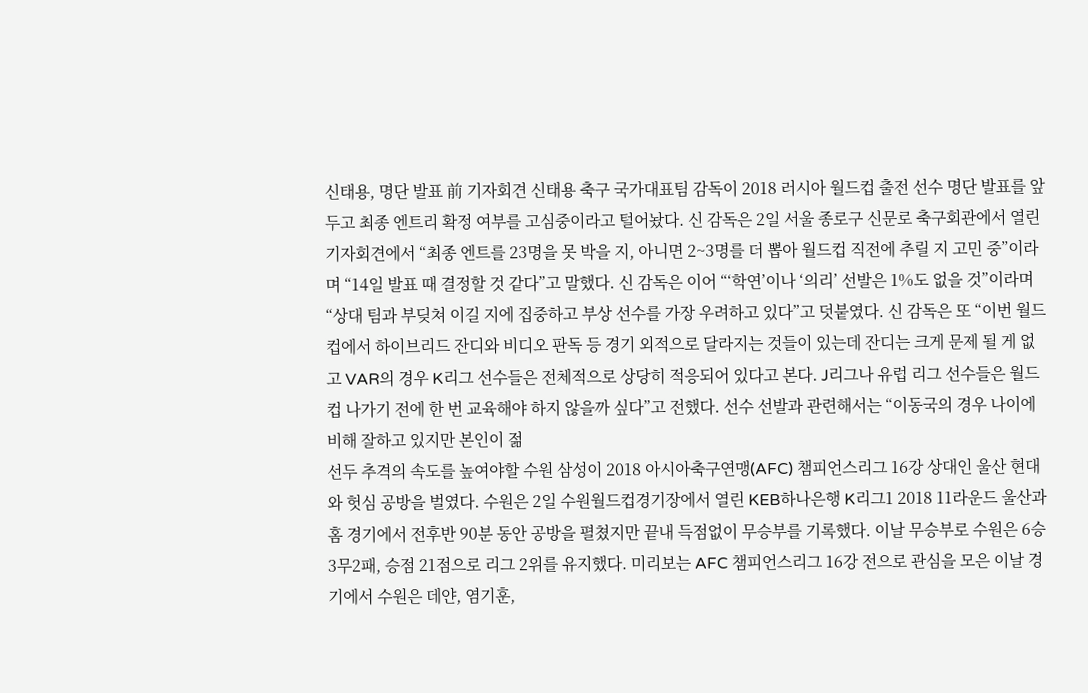신태용, 명단 발표 前 기자회견 신태용 축구 국가대표팀 감독이 2018 러시아 월드컵 출전 선수 명단 발표를 앞두고 최종 엔트리 확정 여부를 고심중이라고 털어놨다. 신 감독은 2일 서울 종로구 신문로 축구회관에서 열린 기자회견에서 “최종 엔트를 23명을 못 박을 지, 아니면 2~3명를 더 뽑아 월드컵 직전에 추릴 지 고민 중”이라며 “14일 발표 때 결정할 것 같다”고 말했다. 신 감독은 이어 “‘학연’이나 ‘의리’ 선발은 1%도 없을 것”이라며 “상대 팀과 부딪쳐 이길 지에 집중하고 부상 선수를 가장 우려하고 있다”고 덧붙였다. 신 감독은 또 “이번 월드컵에서 하이브리드 잔디와 비디오 판독 등 경기 외적으로 달라지는 것들이 있는데 잔디는 크게 문제 될 게 없고 VAR의 경우 K리그 선수들은 전체적으로 상당히 적응되어 있다고 본다. J리그나 유럽 리그 선수들은 월드컵 나가기 전에 한 번 교육해야 하지 않을까 싶다”고 전했다. 선수 선발과 관련해서는 “이동국의 경우 나이에 비해 잘하고 있지만 본인이 젊
선두 추격의 속도를 높여야할 수원 삼성이 2018 아시아축구연맹(AFC) 챔피언스리그 16강 상대인 울산 현대와 헛심 공방을 벌였다. 수원은 2일 수원월드컵경기장에서 열린 KEB하나은행 K리그1 2018 11라운드 울산과 홈 경기에서 전후반 90분 동안 공방을 펼쳤지만 끝내 득점없이 무승부를 기록했다. 이날 무승부로 수원은 6승3무2패, 승점 21점으로 리그 2위를 유지했다. 미리보는 AFC 챔피언스리그 16강 전으로 관심을 모은 이날 경기에서 수원은 데얀, 염기훈,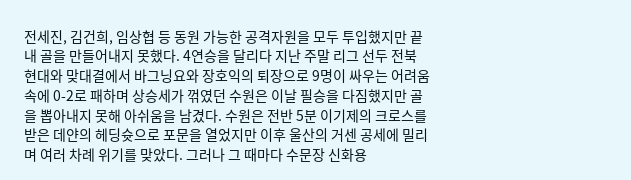전세진, 김건희, 임상협 등 동원 가능한 공격자원을 모두 투입했지만 끝내 골을 만들어내지 못했다. 4연승을 달리다 지난 주말 리그 선두 전북 현대와 맞대결에서 바그닝요와 장호익의 퇴장으로 9명이 싸우는 어려움 속에 0-2로 패하며 상승세가 꺾였던 수원은 이날 필승을 다짐했지만 골을 뽑아내지 못해 아쉬움을 남겼다. 수원은 전반 5분 이기제의 크로스를 받은 데얀의 헤딩슛으로 포문을 열었지만 이후 울산의 거센 공세에 밀리며 여러 차례 위기를 맞았다. 그러나 그 때마다 수문장 신화용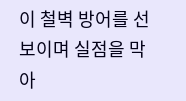이 철벽 방어를 선보이며 실점을 막아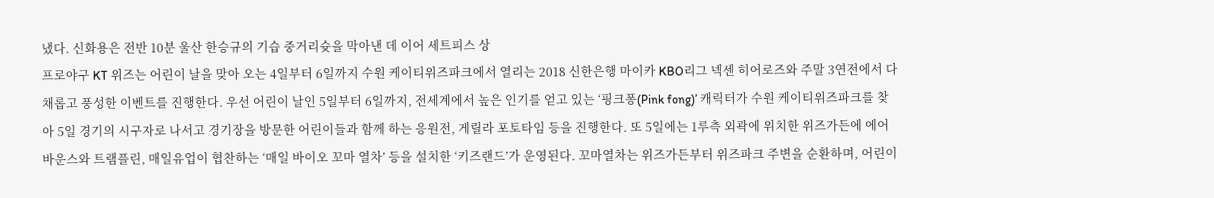냈다. 신화용은 전반 10분 울산 한승규의 기습 중거리슛을 막아낸 데 이어 세트피스 상
프로야구 KT 위즈는 어린이 날을 맞아 오는 4일부터 6일까지 수원 케이티위즈파크에서 열리는 2018 신한은행 마이카 KBO리그 넥센 히어로즈와 주말 3연전에서 다채롭고 풍성한 이벤트를 진행한다. 우선 어린이 날인 5일부터 6일까지, 전세계에서 높은 인기를 얻고 있는 ‘핑크퐁(Pink fong)’ 캐릭터가 수원 케이티위즈파크를 찾아 5일 경기의 시구자로 나서고 경기장을 방문한 어린이들과 함께 하는 응원전, 게릴라 포토타임 등을 진행한다. 또 5일에는 1루측 외곽에 위치한 위즈가든에 에어바운스와 트램플린, 매일유업이 협찬하는 ‘매일 바이오 꼬마 열차’ 등을 설치한 ‘키즈랜드’가 운영된다. 꼬마열차는 위즈가든부터 위즈파크 주변을 순환하며, 어린이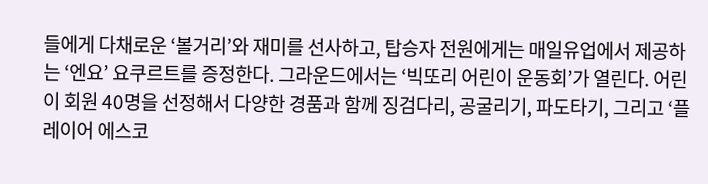들에게 다채로운 ‘볼거리’와 재미를 선사하고, 탑승자 전원에게는 매일유업에서 제공하는 ‘엔요’ 요쿠르트를 증정한다. 그라운드에서는 ‘빅또리 어린이 운동회’가 열린다. 어린이 회원 40명을 선정해서 다양한 경품과 함께 징검다리, 공굴리기, 파도타기, 그리고 ‘플레이어 에스코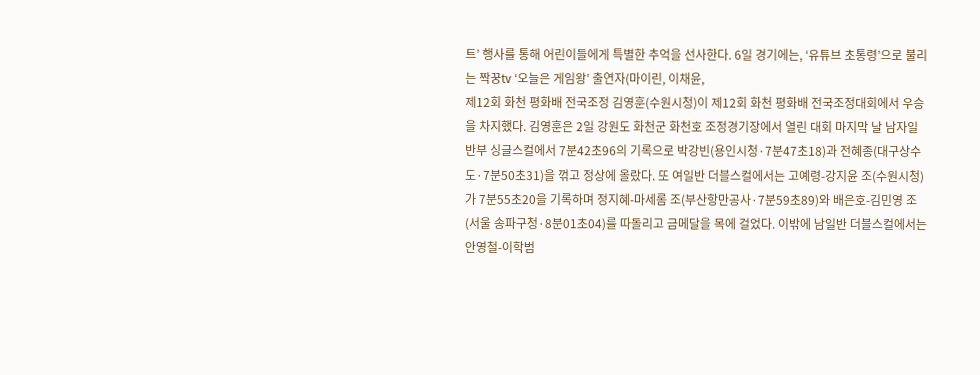트’ 행사를 통해 어린이들에게 특별한 추억을 선사한다. 6일 경기에는, ‘유튜브 초통령’으로 불리는 짝꿍tv ‘오늘은 게임왕’ 출연자(마이린, 이채윤,
제12회 화천 평화배 전국조정 김영훈(수원시청)이 제12회 화천 평화배 전국조정대회에서 우승을 차지했다. 김영훈은 2일 강원도 화천군 화천호 조정경기장에서 열린 대회 마지막 날 남자일반부 싱글스컬에서 7분42초96의 기록으로 박강빈(용인시청·7분47초18)과 전혜종(대구상수도·7분50초31)을 꺾고 정상에 올랐다. 또 여일반 더블스컬에서는 고예령-강지윤 조(수원시청)가 7분55초20을 기록하며 정지혜-마세롬 조(부산항만공사·7분59초89)와 배은호-김민영 조(서울 송파구청·8분01초04)를 따돌리고 금메달을 목에 걸었다. 이밖에 남일반 더블스컬에서는 안영철-이학범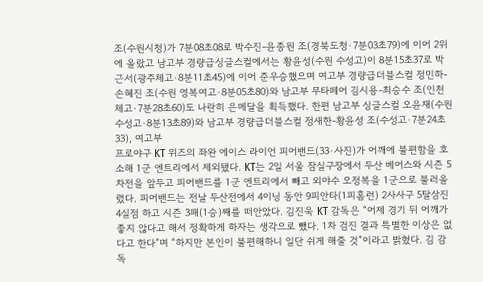조(수원시청)가 7분08초08로 박수진-윤종원 조(경북도청·7분03초79)에 이어 2위에 올랐고 남고부 경량급싱글스컬에서는 황윤성(수원 수성고)이 8분15초37로 박근서(광주체고·8분11초45)에 이어 준우승했으며 여고부 경량급더블스컬 정민하-손혜진 조(수원 영복여고·8분05초80)와 남고부 무타페어 김시용-최승수 조(인천체고·7분28초60)도 나란히 은메달을 획득했다. 한편 남고부 싱글스컬 오윤재(수원 수성고·8분13초89)와 남고부 경량급더블스컬 정새한-황윤성 조(수성고·7분24초33), 여고부
프로야구 KT 위즈의 좌완 에이스 라이언 피어밴드(33·사진)가 어깨에 불편함을 호소해 1군 엔트리에서 제외됐다. KT는 2일 서울 잠실구장에서 두산 베어스와 시즌 5차전을 앞두고 피어밴드를 1군 엔트리에서 빼고 외야수 오정복을 1군으로 불러올렸다. 피어밴드는 전날 두산전에서 4이닝 동안 9피안타(1피홈런) 2사사구 5탈삼진 4실점 하고 시즌 3패(1승)째를 떠안았다. 김진욱 KT 감독은 “어제 경기 뒤 어깨가 좋지 않다고 해서 정확하게 하자는 생각으로 뺐다. 1차 검진 결과 특별한 이상은 없다고 한다”며 “하지만 본인이 불편해하니 일단 쉬게 해줄 것”이라고 밝혔다. 김 감독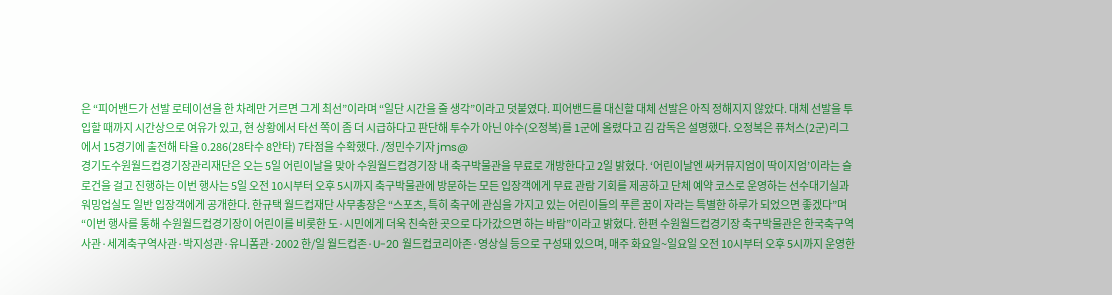은 “피어밴드가 선발 로테이션을 한 차례만 거르면 그게 최선”이라며 “일단 시간을 줄 생각”이라고 덧붙였다. 피어밴드를 대신할 대체 선발은 아직 정해지지 않았다. 대체 선발을 투입할 때까지 시간상으로 여유가 있고, 현 상황에서 타선 쪽이 좀 더 시급하다고 판단해 투수가 아닌 야수(오정복)를 1군에 올렸다고 김 감독은 설명했다. 오정복은 퓨처스(2군)리그에서 15경기에 출전해 타율 0.286(28타수 8안타) 7타점을 수확했다. /정민수기자 jms@
경기도수원월드컵경기장관리재단은 오는 5일 어린이날을 맞아 수원월드컵경기장 내 축구박물관을 무료로 개방한다고 2일 밝혔다. ‘어린이날엔 싸커뮤지엄이 딱이지엄’이라는 슬로건을 걸고 진행하는 이번 행사는 5일 오전 10시부터 오후 5시까지 축구박물관에 방문하는 모든 입장객에게 무료 관람 기회를 제공하고 단체 예약 코스로 운영하는 선수대기실과 워밍업실도 일반 입장객에게 공개한다. 한규택 월드컵재단 사무총장은 “스포츠, 특히 축구에 관심을 가지고 있는 어린이들의 푸른 꿈이 자라는 특별한 하루가 되었으면 좋겠다”며 “이번 행사를 통해 수원월드컵경기장이 어린이를 비롯한 도·시민에게 더욱 친숙한 곳으로 다가갔으면 하는 바람”이라고 밝혔다. 한편 수원월드컵경기장 축구박물관은 한국축구역사관·세계축구역사관·박지성관·유니폼관·2002 한/일 월드컵존·U-20 월드컵코리아존·영상실 등으로 구성돼 있으며, 매주 화요일~일요일 오전 10시부터 오후 5시까지 운영한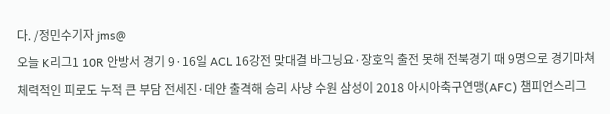다. /정민수기자 jms@
오늘 K리그1 10R 안방서 경기 9·16일 ACL 16강전 맞대결 바그닝요·장호익 출전 못해 전북경기 때 9명으로 경기마쳐 체력적인 피로도 누적 큰 부담 전세진·데얀 출격해 승리 사냥 수원 삼성이 2018 아시아축구연맹(AFC) 챔피언스리그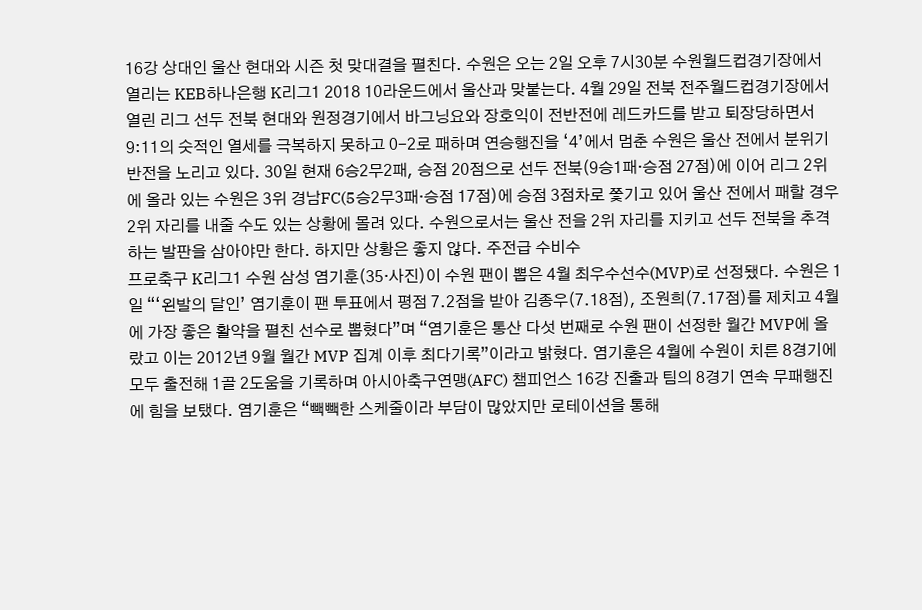16강 상대인 울산 현대와 시즌 첫 맞대결을 펼친다. 수원은 오는 2일 오후 7시30분 수원월드컵경기장에서 열리는 KEB하나은행 K리그1 2018 10라운드에서 울산과 맞붙는다. 4월 29일 전북 전주월드컵경기장에서 열린 리그 선두 전북 현대와 원정경기에서 바그닝요와 장호익이 전반전에 레드카드를 받고 퇴장당하면서 9:11의 숫적인 열세를 극복하지 못하고 0-2로 패하며 연승행진을 ‘4’에서 멈춘 수원은 울산 전에서 분위기 반전을 노리고 있다. 30일 현재 6승2무2패, 승점 20점으로 선두 전북(9승1패·승점 27점)에 이어 리그 2위에 올라 있는 수원은 3위 경남FC(5승2무3패·승점 17점)에 승점 3점차로 쫓기고 있어 울산 전에서 패할 경우 2위 자리를 내줄 수도 있는 상황에 몰려 있다. 수원으로서는 울산 전을 2위 자리를 지키고 선두 전북을 추격하는 발판을 삼아야만 한다. 하지만 상황은 좋지 않다. 주전급 수비수
프로축구 K리그1 수원 삼성 염기훈(35·사진)이 수원 팬이 뽑은 4월 최우수선수(MVP)로 선정됐다. 수원은 1일 “‘왼발의 달인’ 염기훈이 팬 투표에서 평점 7.2점을 받아 김종우(7.18점), 조원희(7.17점)를 제치고 4월에 가장 좋은 활약을 펼친 선수로 뽑혔다”며 “염기훈은 통산 다섯 번째로 수원 팬이 선정한 월간 MVP에 올랐고 이는 2012년 9월 월간 MVP 집계 이후 최다기록”이라고 밝혔다. 염기훈은 4월에 수원이 치른 8경기에 모두 출전해 1골 2도움을 기록하며 아시아축구연맹(AFC) 챔피언스 16강 진출과 팀의 8경기 연속 무패행진에 힘을 보탰다. 염기훈은 “빽빽한 스케줄이라 부담이 많았지만 로테이션을 통해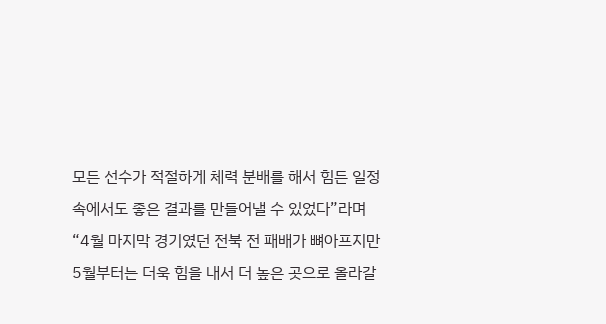모든 선수가 적절하게 체력 분배를 해서 힘든 일정 속에서도 좋은 결과를 만들어낼 수 있었다”라며 “4월 마지막 경기였던 전북 전 패배가 뼈아프지만 5월부터는 더욱 힘을 내서 더 높은 곳으로 올라갈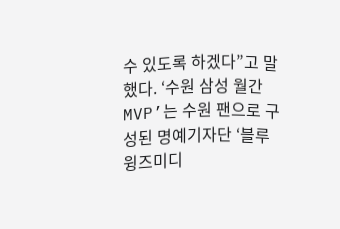수 있도록 하겠다”고 말했다. ‘수원 삼성 월간 MVP’는 수원 팬으로 구성된 명예기자단 ‘블루윙즈미디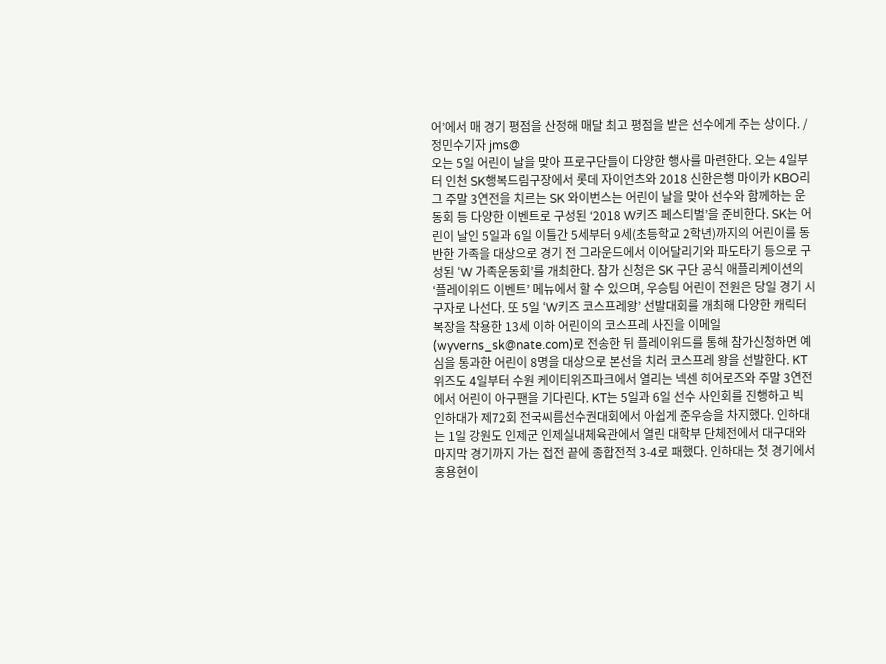어’에서 매 경기 평점을 산정해 매달 최고 평점을 받은 선수에게 주는 상이다. /정민수기자 jms@
오는 5일 어린이 날을 맞아 프로구단들이 다양한 행사를 마련한다. 오는 4일부터 인천 SK행복드림구장에서 롯데 자이언츠와 2018 신한은행 마이카 KBO리그 주말 3연전을 치르는 SK 와이번스는 어린이 날을 맞아 선수와 함께하는 운동회 등 다양한 이벤트로 구성된 ‘2018 W키즈 페스티벌’을 준비한다. SK는 어린이 날인 5일과 6일 이틀간 5세부터 9세(초등학교 2학년)까지의 어린이를 동반한 가족을 대상으로 경기 전 그라운드에서 이어달리기와 파도타기 등으로 구성된 ‘W 가족운동회’를 개최한다. 참가 신청은 SK 구단 공식 애플리케이션의 ‘플레이위드 이벤트’ 메뉴에서 할 수 있으며, 우승팀 어린이 전원은 당일 경기 시구자로 나선다. 또 5일 ‘W키즈 코스프레왕’ 선발대회를 개최해 다양한 캐릭터 복장을 착용한 13세 이하 어린이의 코스프레 사진을 이메일(wyverns_sk@nate.com)로 전송한 뒤 플레이위드를 통해 참가신청하면 예심을 통과한 어린이 8명을 대상으로 본선을 치러 코스프레 왕을 선발한다. KT 위즈도 4일부터 수원 케이티위즈파크에서 열리는 넥센 히어로즈와 주말 3연전에서 어린이 아구팬을 기다린다. KT는 5일과 6일 선수 사인회를 진행하고 빅
인하대가 제72회 전국씨름선수권대회에서 아쉽게 준우승을 차지했다. 인하대는 1일 강원도 인제군 인제실내체육관에서 열린 대학부 단체전에서 대구대와 마지막 경기까지 가는 접전 끝에 종합전적 3-4로 패했다. 인하대는 첫 경기에서 홍용현이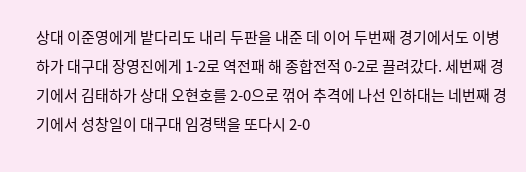상대 이준영에게 밭다리도 내리 두판을 내준 데 이어 두번째 경기에서도 이병하가 대구대 장영진에게 1-2로 역전패 해 종합전적 0-2로 끌려갔다. 세번째 경기에서 김태하가 상대 오현호를 2-0으로 꺾어 추격에 나선 인하대는 네번째 경기에서 성창일이 대구대 임경택을 또다시 2-0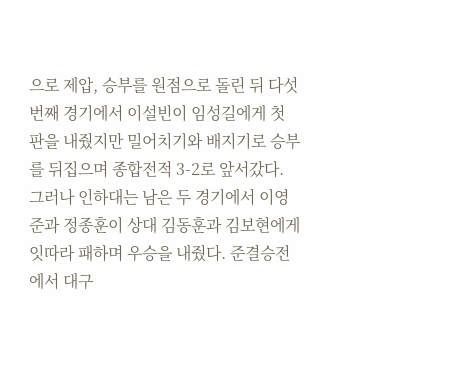으로 제압, 승부를 원점으로 돌린 뒤 다섯번째 경기에서 이설빈이 임성길에게 첫 판을 내줬지만 밀어치기와 배지기로 승부를 뒤집으며 종합전적 3-2로 앞서갔다. 그러나 인하대는 남은 두 경기에서 이영준과 정종훈이 상대 김동훈과 김보현에게 잇따라 패하며 우승을 내줬다. 준결승전에서 대구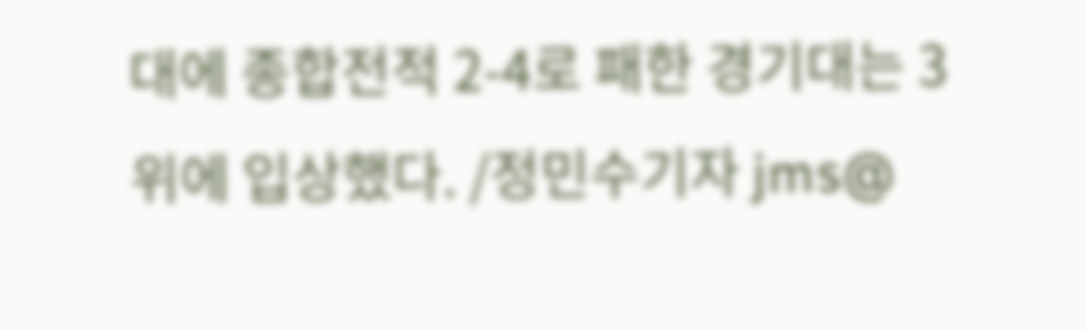대에 종합전적 2-4로 패한 경기대는 3위에 입상했다. /정민수기자 jms@